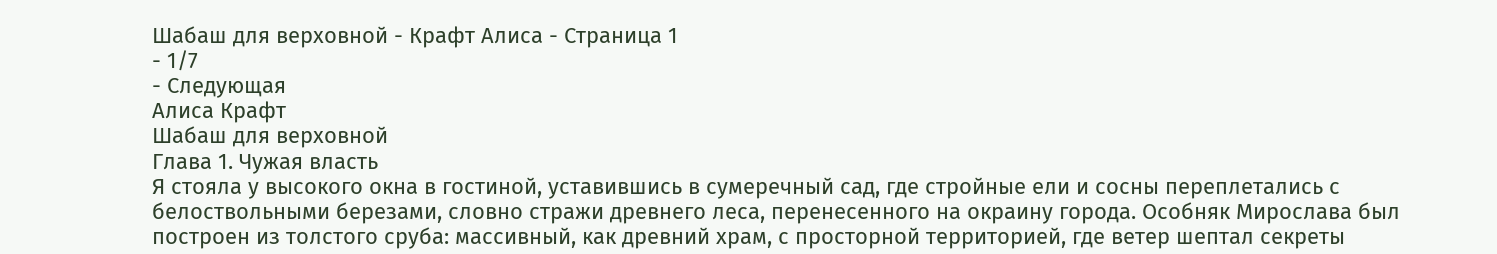Шабаш для верховной - Крафт Алиса - Страница 1
- 1/7
- Следующая
Алиса Крафт
Шабаш для верховной
Глава 1. Чужая власть
Я стояла у высокого окна в гостиной, уставившись в сумеречный сад, где стройные ели и сосны переплетались с белоствольными березами, словно стражи древнего леса, перенесенного на окраину города. Особняк Мирослава был построен из толстого сруба: массивный, как древний храм, с просторной территорией, где ветер шептал секреты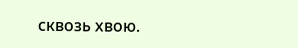сквозь хвою.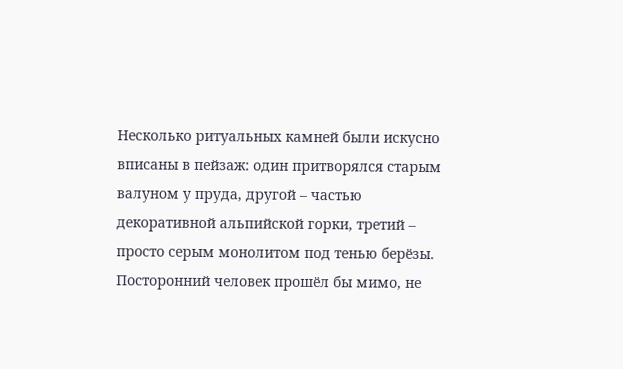Несколько ритуальных камней были искусно вписаны в пейзаж: один притворялся старым валуном у пруда, другой – частью декоративной альпийской горки, третий – просто серым монолитом под тенью берёзы. Посторонний человек прошёл бы мимо, не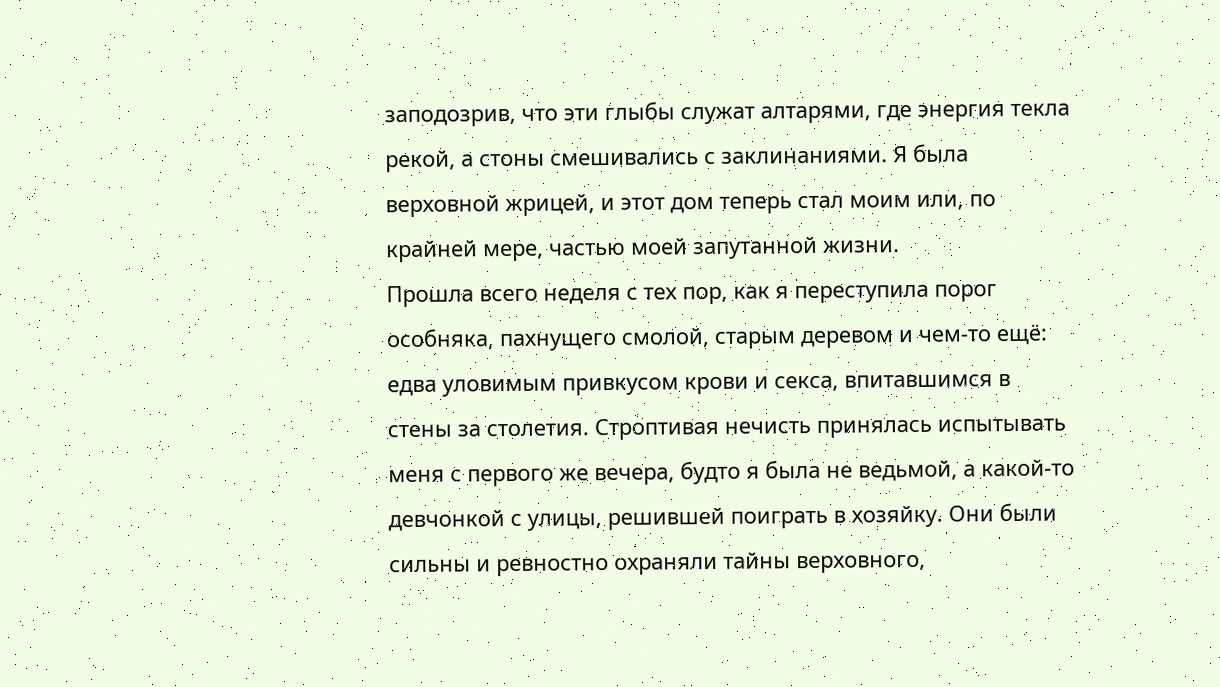заподозрив, что эти глыбы служат алтарями, где энергия текла рекой, а стоны смешивались с заклинаниями. Я была верховной жрицей, и этот дом теперь стал моим или, по крайней мере, частью моей запутанной жизни.
Прошла всего неделя с тех пор, как я переступила порог особняка, пахнущего смолой, старым деревом и чем-то ещё: едва уловимым привкусом крови и секса, впитавшимся в стены за столетия. Строптивая нечисть принялась испытывать меня с первого же вечера, будто я была не ведьмой, а какой-то девчонкой с улицы, решившей поиграть в хозяйку. Они были сильны и ревностно охраняли тайны верховного,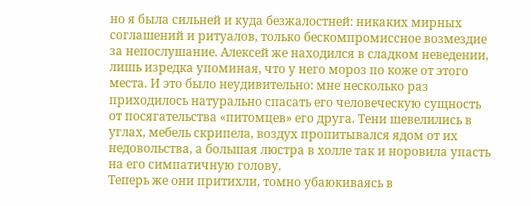но я была сильней и куда безжалостней: никаких мирных соглашений и ритуалов, только бескомпромиссное возмездие за непослушание. Алексей же находился в сладком неведении, лишь изредка упоминая, что у него мороз по коже от этого места. И это было неудивительно: мне несколько раз приходилось натурально спасать его человеческую сущность от посягательства «питомцев» его друга. Тени шевелились в углах, мебель скрипела, воздух пропитывался ядом от их недовольства, а большая люстра в холле так и норовила упасть на его симпатичную голову.
Теперь же они притихли, томно убаюкиваясь в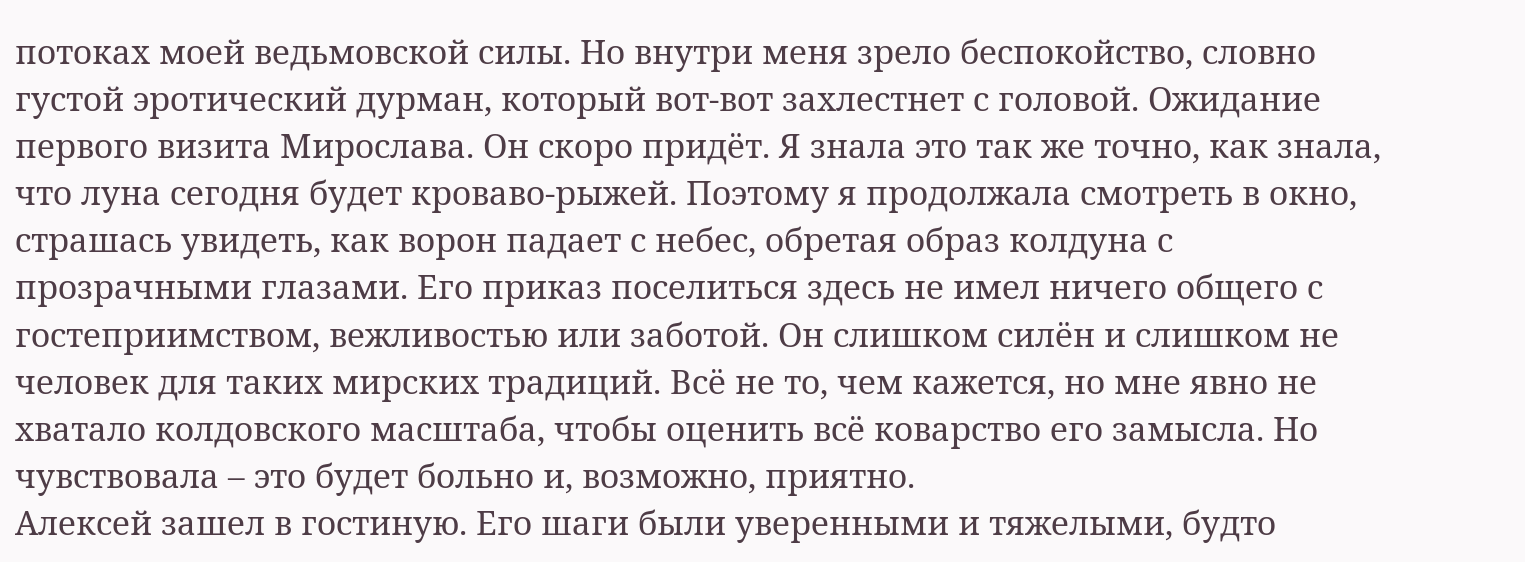потоках моей ведьмовской силы. Но внутри меня зрело беспокойство, словно густой эротический дурман, который вот-вот захлестнет с головой. Ожидание первого визита Мирослава. Он скоро придёт. Я знала это так же точно, как знала, что луна сегодня будет кроваво-рыжей. Поэтому я продолжала смотреть в окно, страшась увидеть, как ворон падает с небес, обретая образ колдуна с прозрачными глазами. Его приказ поселиться здесь не имел ничего общего с гостеприимством, вежливостью или заботой. Он слишком силён и слишком не человек для таких мирских традиций. Всё не то, чем кажется, но мне явно не хватало колдовского масштаба, чтобы оценить всё коварство его замысла. Но чувствовала – это будет больно и, возможно, приятно.
Алексей зашел в гостиную. Его шаги были уверенными и тяжелыми, будто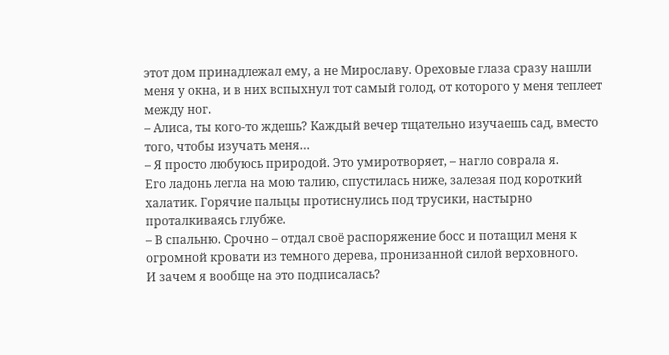этот дом принадлежал ему, а не Мирославу. Ореховые глаза сразу нашли меня у окна, и в них вспыхнул тот самый голод, от которого у меня теплеет между ног.
– Алиса, ты кого-то ждешь? Каждый вечер тщательно изучаешь сад, вместо того, чтобы изучать меня…
– Я просто любуюсь природой. Это умиротворяет, – нагло соврала я.
Его ладонь легла на мою талию, спустилась ниже, залезая под короткий халатик. Горячие пальцы протиснулись под трусики, настырно проталкиваясь глубже.
– В спальню. Срочно – отдал своё распоряжение босс и потащил меня к огромной кровати из темного дерева, пронизанной силой верховного.
И зачем я вообще на это подписалась?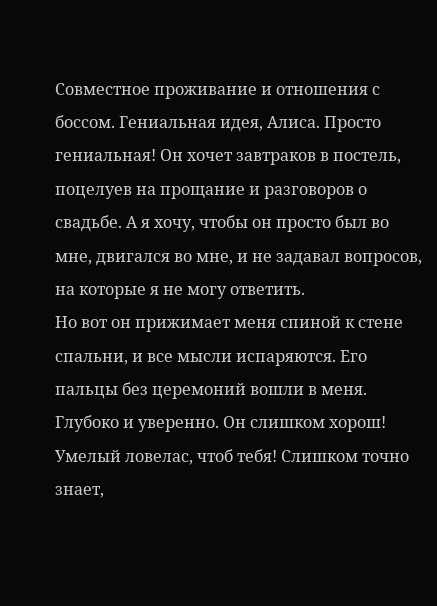Совместное проживание и отношения с боссом. Гениальная идея, Алиса. Просто гениальная! Он хочет завтраков в постель, поцелуев на прощание и разговоров о свадьбе. А я хочу, чтобы он просто был во мне, двигался во мне, и не задавал вопросов, на которые я не могу ответить.
Но вот он прижимает меня спиной к стене спальни, и все мысли испаряются. Его пальцы без церемоний вошли в меня. Глубоко и уверенно. Он слишком хорош! Умелый ловелас, чтоб тебя! Слишком точно знает,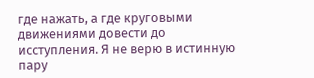где нажать, а где круговыми движениями довести до исступления. Я не верю в истинную пару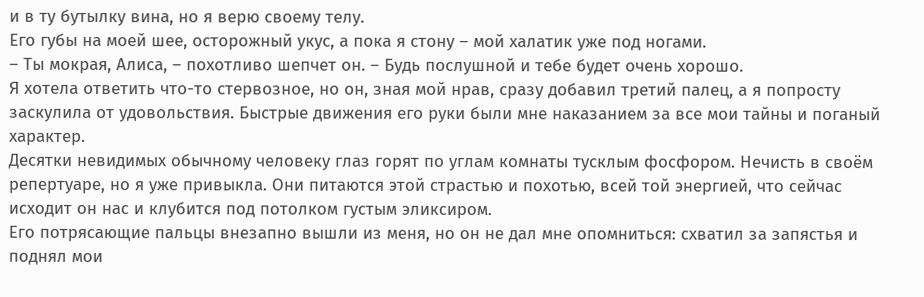и в ту бутылку вина, но я верю своему телу.
Его губы на моей шее, осторожный укус, а пока я стону – мой халатик уже под ногами.
– Ты мокрая, Алиса, – похотливо шепчет он. – Будь послушной и тебе будет очень хорошо.
Я хотела ответить что-то стервозное, но он, зная мой нрав, сразу добавил третий палец, а я попросту заскулила от удовольствия. Быстрые движения его руки были мне наказанием за все мои тайны и поганый характер.
Десятки невидимых обычному человеку глаз горят по углам комнаты тусклым фосфором. Нечисть в своём репертуаре, но я уже привыкла. Они питаются этой страстью и похотью, всей той энергией, что сейчас исходит он нас и клубится под потолком густым эликсиром.
Его потрясающие пальцы внезапно вышли из меня, но он не дал мне опомниться: схватил за запястья и поднял мои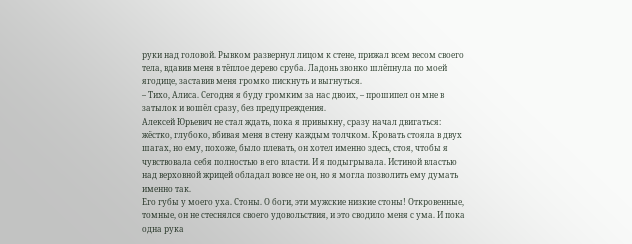руки над головой. Рывком развернул лицом к стене, прижал всем весом своего тела, вдавив меня в тёплое дерево сруба. Ладонь звонко шлёпнула по моей ягодице, заставив меня громко пискнуть и выгнуться.
– Тихо, Алиса. Сегодня я буду громким за нас двоих, – прошипел он мне в затылок и вошёл сразу, без предупреждения.
Алексей Юрьевич не стал ждать, пока я привыкну, сразу начал двигаться: жёстко, глубоко, вбивая меня в стену каждым толчком. Кровать стояла в двух шагах, но ему, похоже, было плевать, он хотел именно здесь, стоя, чтобы я чувствовала себя полностью в его власти. И я подыгрывала. Истиной властью над верховной жрицей обладал вовсе не он, но я могла позволить ему думать именно так.
Его губы у моего уха. Стоны. О боги, эти мужские низкие стоны! Откровенные, томные, он не стеснялся своего удовольствия, и это сводило меня с ума. И пока одна рука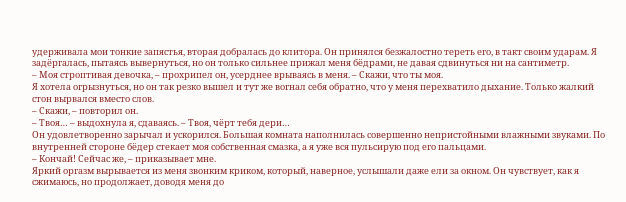удерживала мои тонкие запястья, вторая добралась до клитора. Он принялся безжалостно тереть его, в такт своим ударам. Я задёргалась, пытаясь вывернуться, но он только сильнее прижал меня бёдрами, не давая сдвинуться ни на сантиметр.
– Моя строптивая девочка, – прохрипел он, усерднее врываясь в меня. – Скажи, что ты моя.
Я хотела огрызнуться, но он так резко вышел и тут же вогнал себя обратно, что у меня перехватило дыхание. Только жалкий стон вырвался вместо слов.
– Скажи, – повторил он.
– Твоя… – выдохнула я, сдаваясь. – Твоя, чёрт тебя дери…
Он удовлетворенно зарычал и ускорился. Большая комната наполнилась совершенно непристойными влажными звуками. По внутренней стороне бёдер стекает моя собственная смазка, а я уже вся пульсирую под его пальцами.
– Кончай! Сейчас же, – приказывает мне.
Яркий оргазм вырывается из меня звонким криком, который, наверное, услышали даже ели за окном. Он чувствует, как я сжимаюсь, но продолжает, доводя меня до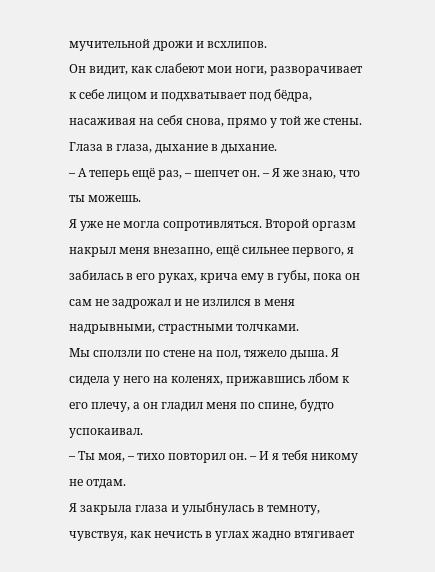мучительной дрожи и всхлипов.
Он видит, как слабеют мои ноги, разворачивает к себе лицом и подхватывает под бёдра, насаживая на себя снова, прямо у той же стены. Глаза в глаза, дыхание в дыхание.
– А теперь ещё раз, – шепчет он. – Я же знаю, что ты можешь.
Я уже не могла сопротивляться. Второй оргазм накрыл меня внезапно, ещё сильнее первого, я забилась в его руках, крича ему в губы, пока он сам не задрожал и не излился в меня надрывными, страстными толчками.
Мы сползли по стене на пол, тяжело дыша. Я сидела у него на коленях, прижавшись лбом к его плечу, а он гладил меня по спине, будто успокаивал.
– Ты моя, – тихо повторил он. – И я тебя никому не отдам.
Я закрыла глаза и улыбнулась в темноту, чувствуя, как нечисть в углах жадно втягивает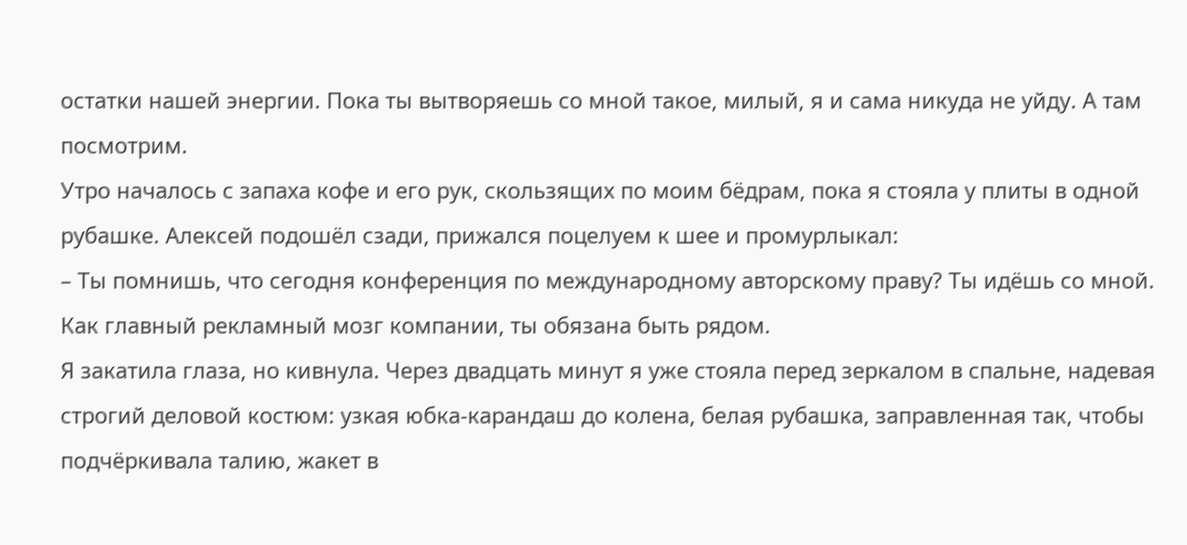остатки нашей энергии. Пока ты вытворяешь со мной такое, милый, я и сама никуда не уйду. А там посмотрим.
Утро началось с запаха кофе и его рук, скользящих по моим бёдрам, пока я стояла у плиты в одной рубашке. Алексей подошёл сзади, прижался поцелуем к шее и промурлыкал:
– Ты помнишь, что сегодня конференция по международному авторскому праву? Ты идёшь со мной. Как главный рекламный мозг компании, ты обязана быть рядом.
Я закатила глаза, но кивнула. Через двадцать минут я уже стояла перед зеркалом в спальне, надевая строгий деловой костюм: узкая юбка-карандаш до колена, белая рубашка, заправленная так, чтобы подчёркивала талию, жакет в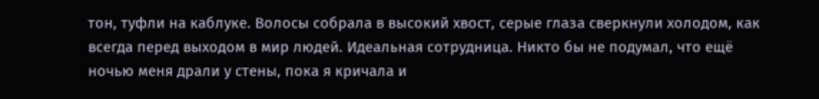тон, туфли на каблуке. Волосы собрала в высокий хвост, серые глаза сверкнули холодом, как всегда перед выходом в мир людей. Идеальная сотрудница. Никто бы не подумал, что ещё ночью меня драли у стены, пока я кричала и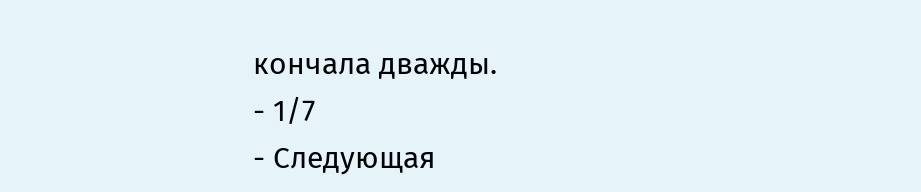кончала дважды.
- 1/7
- Следующая